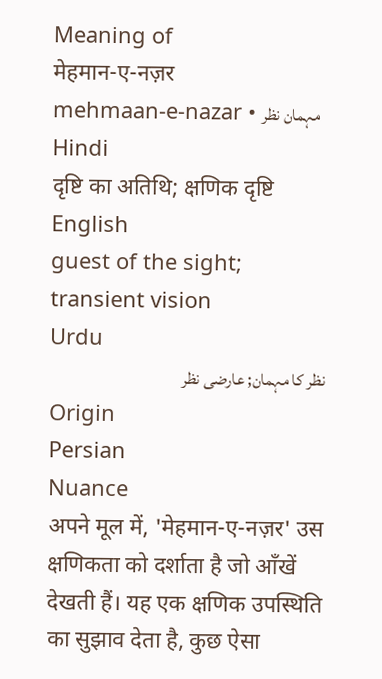Meaning of
मेहमान-ए-नज़र
mehmaan-e-nazar • مہمان نظر
Hindi
दृष्टि का अतिथि; क्षणिक दृष्टि
English
guest of the sight; transient vision
Urdu
نظر کا مہمان; عارضی نظر
Origin
Persian
Nuance
अपने मूल में, 'मेहमान-ए-नज़र' उस क्षणिकता को दर्शाता है जो आँखें देखती हैं। यह एक क्षणिक उपस्थिति का सुझाव देता है, कुछ ऐसा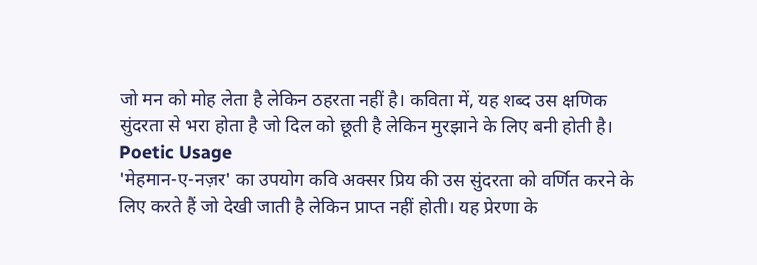जो मन को मोह लेता है लेकिन ठहरता नहीं है। कविता में, यह शब्द उस क्षणिक सुंदरता से भरा होता है जो दिल को छूती है लेकिन मुरझाने के लिए बनी होती है।
Poetic Usage
'मेहमान-ए-नज़र' का उपयोग कवि अक्सर प्रिय की उस सुंदरता को वर्णित करने के लिए करते हैं जो देखी जाती है लेकिन प्राप्त नहीं होती। यह प्रेरणा के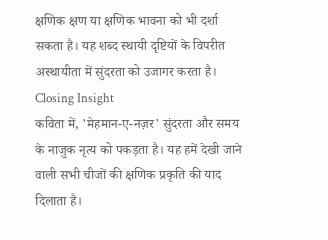क्षणिक क्षण या क्षणिक भावना को भी दर्शा सकता है। यह शब्द स्थायी दृष्टियों के विपरीत अस्थायीता में सुंदरता को उजागर करता है।
Closing Insight
कविता में, 'मेहमान-ए-नज़र' सुंदरता और समय के नाजुक नृत्य को पकड़ता है। यह हमें देखी जाने वाली सभी चीजों की क्षणिक प्रकृति की याद दिलाता है।